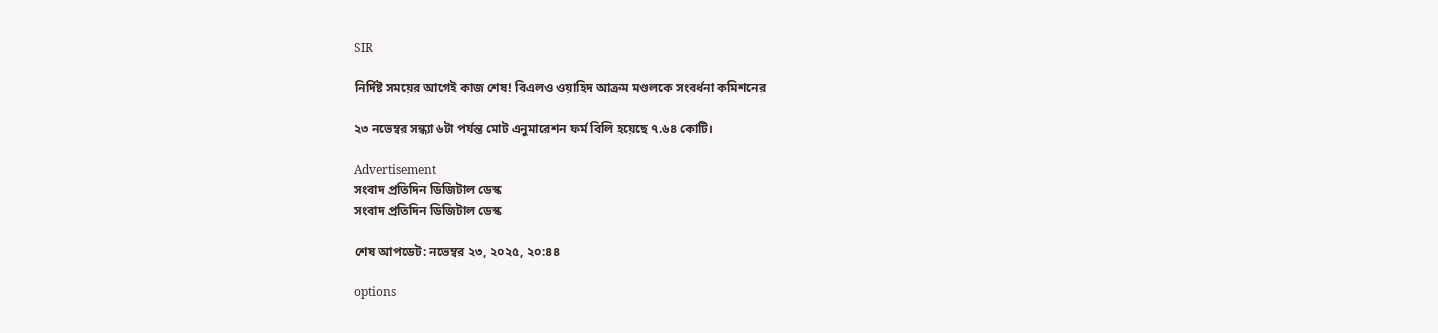SIR

নির্দিষ্ট সময়ের আগেই কাজ শেষ! বিএলও ওয়াহিদ আক্রম মণ্ডলকে সংবর্ধনা কমিশনের

২৩ নভেম্বর সন্ধ্যা ৬টা পর্যন্ত মোট এনুমারেশন ফর্ম বিলি হয়েছে ৭.৬৪ কোটি।

Advertisement
সংবাদ প্রতিদিন ডিজিটাল ডেস্ক
সংবাদ প্রতিদিন ডিজিটাল ডেস্ক

শেষ আপডেট: নভেম্বর ২৩, ২০২৫, ২০:৪৪

options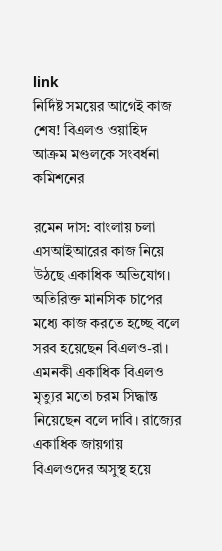link
নির্দিষ্ট সময়ের আগেই কাজ শেষ! বিএলও ওয়াহিদ আক্রম মণ্ডলকে সংবর্ধনা কমিশনের

রমেন দাস: বাংলায় চলা এসআইআরের কাজ নিয়ে উঠছে একাধিক অভিযোগ। অতিরিক্ত মানসিক চাপের মধ্যে কাজ করতে হচ্ছে বলে সরব হয়েছেন বিএলও-রা। এমনকী একাধিক বিএলও মৃত্যুর মতো চরম সিদ্ধান্ত নিয়েছেন বলে দাবি। রাজ্যের একাধিক জায়গায় বিএলওদের অসুস্থ হয়ে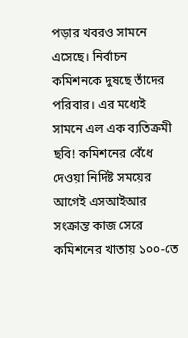পড়ার খবরও সামনে এসেছে। নির্বাচন কমিশনকে দুষছে তাঁদের পরিবার। এর মধ্যেই সামনে এল এক ব্যতিক্রমী ছবি! কমিশনের বেঁধে দেওয়া নির্দিষ্ট সময়ের আগেই এসআইআর সংক্রান্ত কাজ সেরে কমিশনের খাতায় ১০০-তে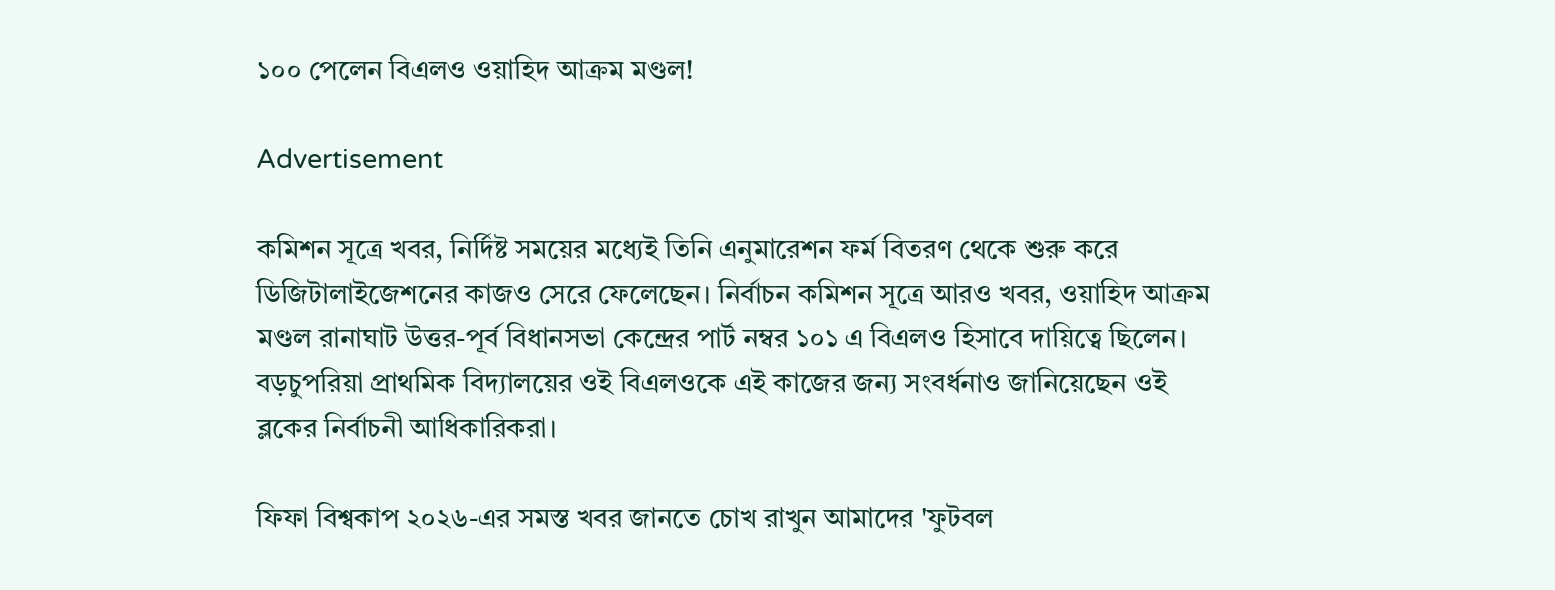১০০ পেলেন বিএলও ওয়াহিদ আক্রম মণ্ডল!

Advertisement

কমিশন সূত্রে খবর, নির্দিষ্ট সময়ের মধ্যেই তিনি এনুমারেশন ফর্ম বিতরণ থেকে শুরু করে ডিজিটালাইজেশনের কাজও সেরে ফেলেছেন। নির্বাচন কমিশন সূত্রে আরও খবর, ওয়াহিদ আক্রম মণ্ডল রানাঘাট উত্তর-পূর্ব বিধানসভা কেন্দ্রের পার্ট নম্বর ১০১ এ বিএলও হিসাবে দায়িত্বে ছিলেন। বড়চুপরিয়া প্রাথমিক বিদ্যালয়ের ওই বিএলওকে এই কাজের জন্য সংবর্ধনাও জানিয়েছেন ওই ব্লকের নির্বাচনী আধিকারিকরা।

ফিফা বিশ্বকাপ ২০২৬-এর সমস্ত খবর জানতে চোখ রাখুন আমাদের 'ফুটবল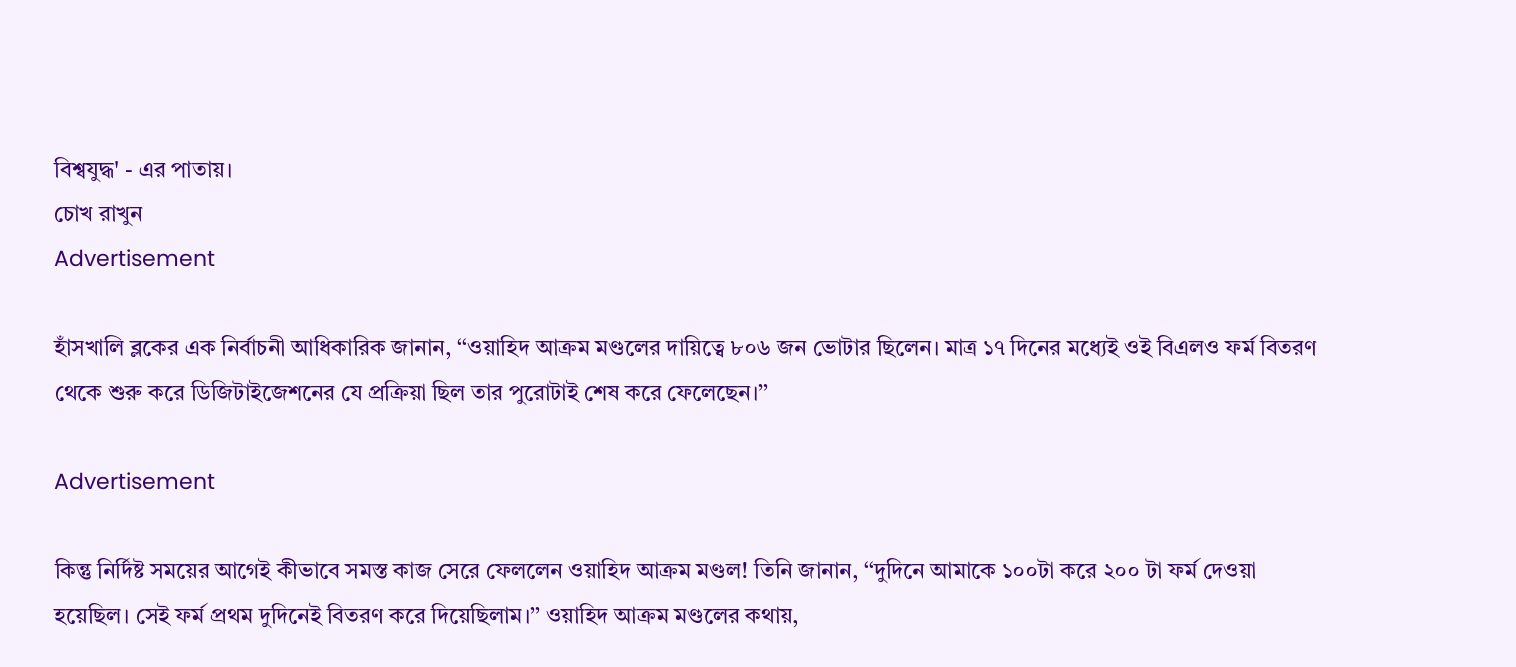বিশ্বযুদ্ধ' - এর পাতায়।
চোখ রাখুন
Advertisement

হাঁসখালি ব্লকের এক নির্বাচনী আধিকারিক জানান, ‘‘ওয়াহিদ আক্রম মণ্ডলের দায়িত্বে ৮০৬ জন ভোটার ছিলেন। মাত্র ১৭ দিনের মধ্যেই ওই বিএলও ফর্ম বিতরণ থেকে শুরু করে ডিজিটাইজেশনের যে প্রক্রিয়া ছিল তার পুরোটাই শেষ করে ফেলেছেন।’’

Advertisement

কিন্তু নির্দিষ্ট সময়ের আগেই কীভাবে সমস্ত কাজ সেরে ফেললেন ওয়াহিদ আক্রম মণ্ডল! তিনি জানান, ‘‘দুদিনে আমাকে ১০০টা করে ২০০ টা ফর্ম দেওয়া হয়েছিল। সেই ফর্ম প্রথম দুদিনেই বিতরণ করে দিয়েছিলাম।’’ ওয়াহিদ আক্রম মণ্ডলের কথায়,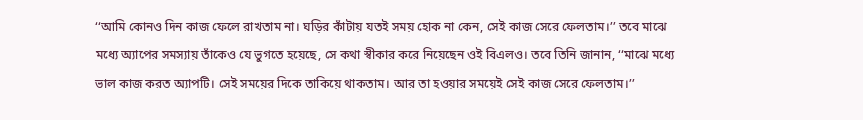‘‘আমি কোনও দিন কাজ ফেলে রাখতাম না। ঘড়ির কাঁটায় যতই সময় হোক না কেন, সেই কাজ সেরে ফেলতাম।’’ তবে মাঝে মধ্যে অ্যাপের সমস্যায় তাঁকেও যে ভুগতে হয়েছে, সে কথা স্বীকার করে নিয়েছেন ওই বিএলও। তবে তিনি জানান, ‘‘মাঝে মধ্যে ভাল কাজ করত অ্যাপটি। সেই সময়ের দিকে তাকিয়ে থাকতাম। আর তা হওয়ার সময়েই সেই কাজ সেরে ফেলতাম।’’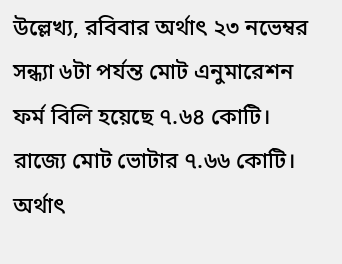উল্লেখ্য, রবিবার অর্থাৎ ২৩ নভেম্বর সন্ধ্যা ৬টা পর্যন্ত মোট এনুমারেশন ফর্ম বিলি হয়েছে ৭.৬৪ কোটি। রাজ্যে মোট ভোটার ৭.৬৬ কোটি। অর্থাৎ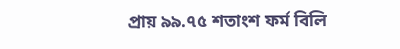প্রায় ৯৯.৭৫ শতাংশ ফর্ম বিলি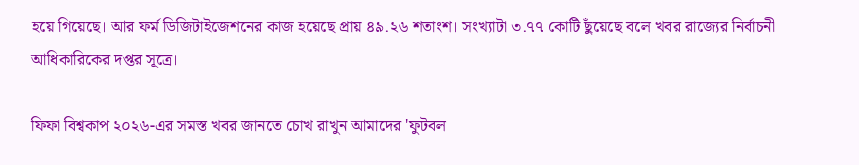হয়ে গিয়েছে। আর ফর্ম ডিজিটাইজেশনের কাজ হয়েছে প্রায় ৪৯.২৬ শতাংশ। সংখ্যাটা ৩.৭৭ কোটি ছুঁয়েছে বলে খবর রাজ্যের নির্বাচনী আধিকারিকের দপ্তর সূত্রে।

ফিফা বিশ্বকাপ ২০২৬-এর সমস্ত খবর জানতে চোখ রাখুন আমাদের 'ফুটবল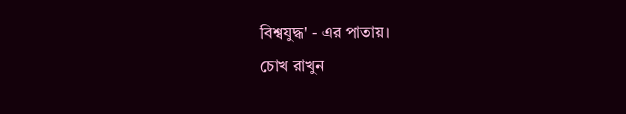বিশ্বযুদ্ধ' - এর পাতায়।
চোখ রাখুন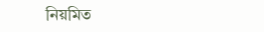নিয়মিত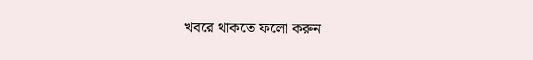খবরে থাকতে ফলো করুন